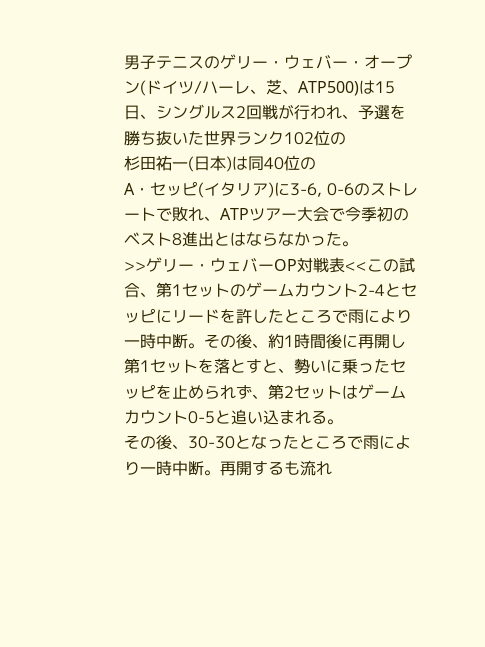男子テニスのゲリー・ウェバー・オープン(ドイツ/ハーレ、芝、ATP500)は15日、シングルス2回戦が行われ、予選を勝ち抜いた世界ランク102位の
杉田祐一(日本)は同40位の
A・セッピ(イタリア)に3-6, 0-6のストレートで敗れ、ATPツアー大会で今季初のベスト8進出とはならなかった。
>>ゲリー・ウェバーOP対戦表<<この試合、第1セットのゲームカウント2-4とセッピにリードを許したところで雨により一時中断。その後、約1時間後に再開し第1セットを落とすと、勢いに乗ったセッピを止められず、第2セットはゲームカウント0-5と追い込まれる。
その後、30-30となったところで雨により一時中断。再開するも流れ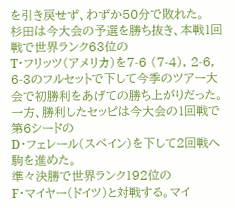を引き戻せず、わずか50分で敗れた。
杉田は今大会の予選を勝ち抜き、本戦1回戦で世界ランク63位の
T・フリッツ(アメリカ)を7-6 (7-4), 2-6, 6-3のフルセットで下して今季のツアー大会で初勝利をあげての勝ち上がりだった。
一方、勝利したセッピは今大会の1回戦で第6シードの
D・フェレール(スペイン)を下して2回戦へ駒を進めた。
準々決勝で世界ランク192位の
F・マイヤー(ドイツ)と対戦する。マイ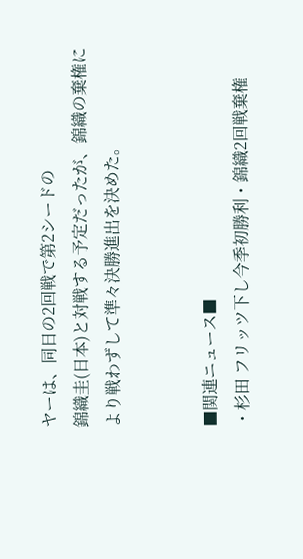ヤーは、同日の2回戦で第2シードの
錦織圭(日本)と対戦する予定だったが、錦織の棄権により戦わずして準々決勝進出を決めた。


■関連ニュース■
・杉田 フリッツ下し今季初勝利・錦織2回戦棄権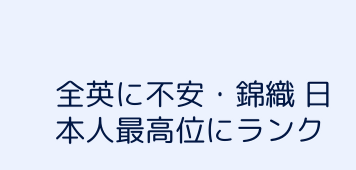全英に不安・錦織 日本人最高位にランク